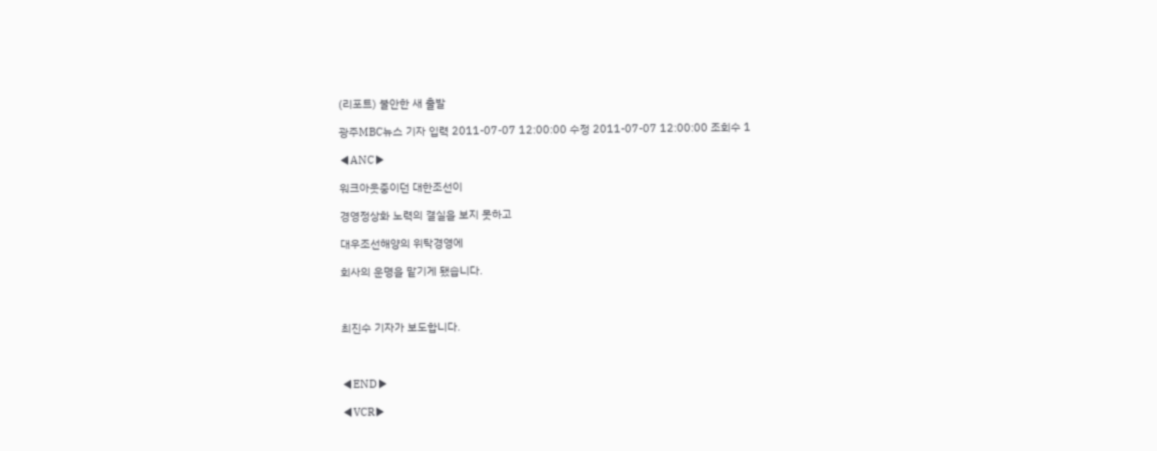(리포트) 불안한 새 출발

광주MBC뉴스 기자 입력 2011-07-07 12:00:00 수정 2011-07-07 12:00:00 조회수 1

◀ANC▶

워크아웃중이던 대한조선이

경영정상화 노력의 결실을 보지 못하고

대우조선해양의 위탁경영에

회사의 운명을 맡기게 됐습니다.



최진수 기자가 보도합니다.



◀END▶

◀VCR▶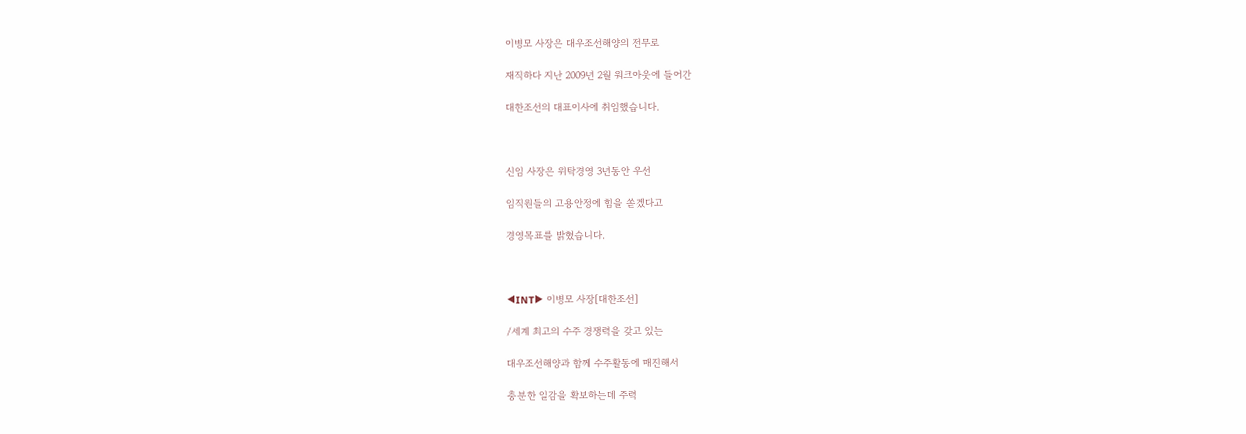이병모 사장은 대우조선해양의 전무로

재직하다 지난 2009년 2월 워크아웃에 들어간

대한조선의 대표이사에 취임했습니다.



신임 사장은 위탁경영 3년동안 우선

임직원들의 고용안정에 힘을 쏟겠다고

경영목표를 밝혔습니다.



◀INT▶ 이병모 사장[대한조선]

/세계 최고의 수주 경쟁력을 갖고 있는

대우조선해양과 함께 수주활동에 매진해서

충분한 일감을 확보하는데 주력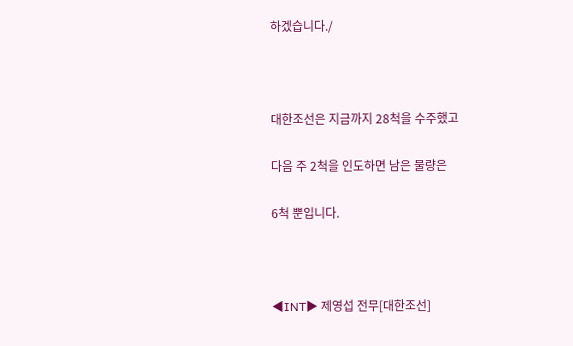하겠습니다./



대한조선은 지금까지 28척을 수주했고

다음 주 2척을 인도하면 남은 물량은

6척 뿐입니다.



◀INT▶ 제영섭 전무[대한조선]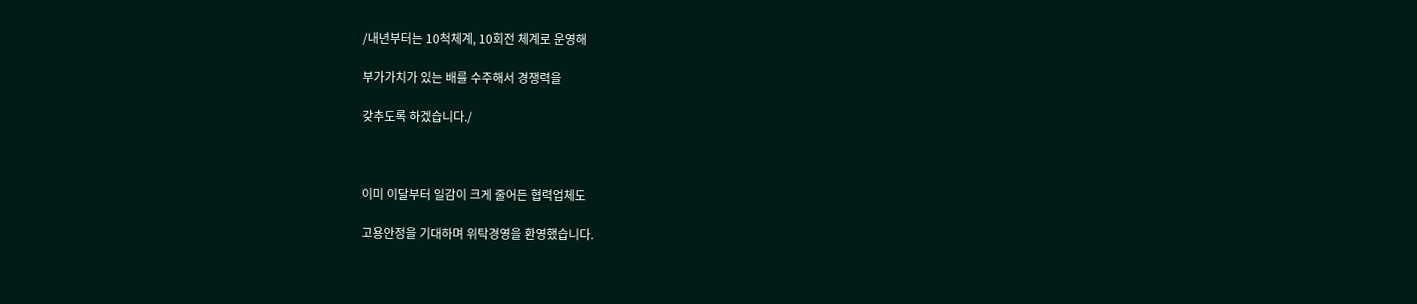/내년부터는 10척체계, 10회전 체계로 운영해

부가가치가 있는 배를 수주해서 경쟁력을

갖추도록 하겠습니다./



이미 이달부터 일감이 크게 줄어든 협력업체도

고용안정을 기대하며 위탁경영을 환영했습니다.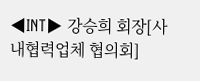◀INT▶ 강승희 회장[사내협력업체 협의회]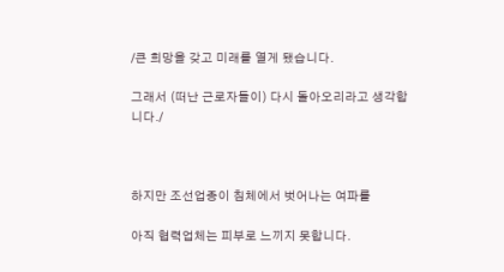/큰 희망을 갖고 미래를 열게 됐습니다.

그래서 (떠난 근로자들이) 다시 돌아오리라고 생각합니다./



하지만 조선업종이 침체에서 벗어나는 여파를

아직 협력업체는 피부로 느끼지 못합니다.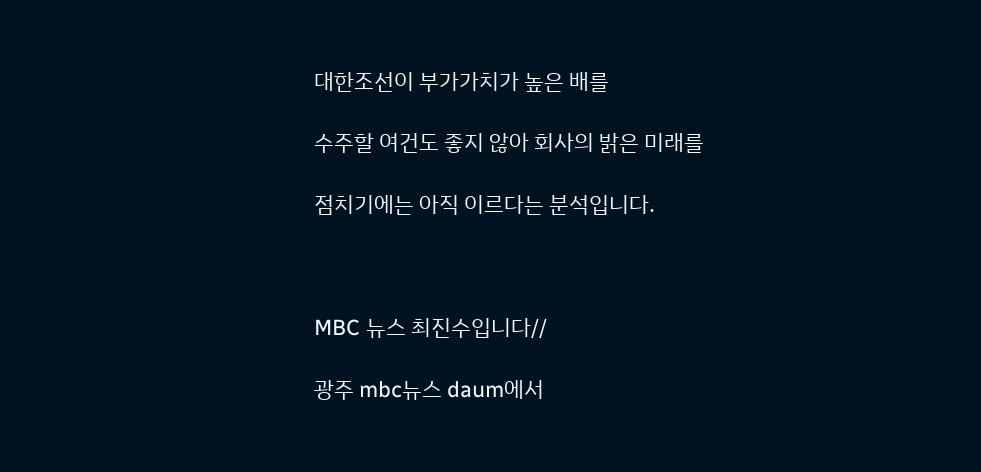대한조선이 부가가치가 높은 배를

수주할 여건도 좋지 않아 회사의 밝은 미래를

점치기에는 아직 이르다는 분석입니다.



MBC 뉴스 최진수입니다//

광주 mbc뉴스 daum에서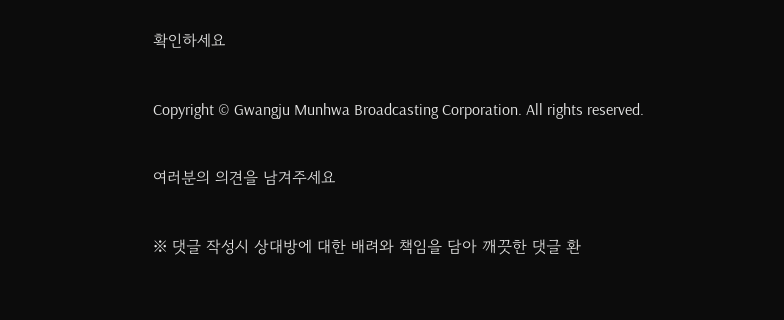확인하세요

Copyright © Gwangju Munhwa Broadcasting Corporation. All rights reserved.

여러분의 의견을 남겨주세요

※ 댓글 작성시 상대방에 대한 배려와 책임을 담아 깨끗한 댓글 환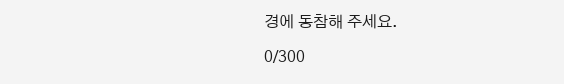경에 동참해 주세요.

0/300